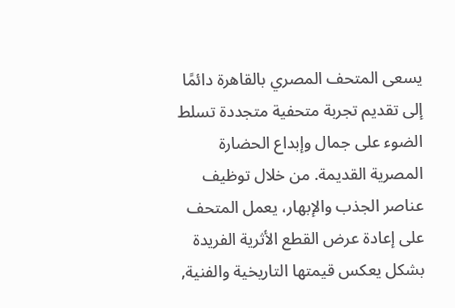يسعى المتحف المصري بالقاهرة دائمًا إلى تقديم تجربة متحفية متجددة تسلط الضوء على جمال وإبداع الحضارة المصرية القديمة. من خلال توظيف عناصر الجذب والإبهار، يعمل المتحف على إعادة عرض القطع الأثرية الفريدة بشكل يعكس قيمتها التاريخية والفنية,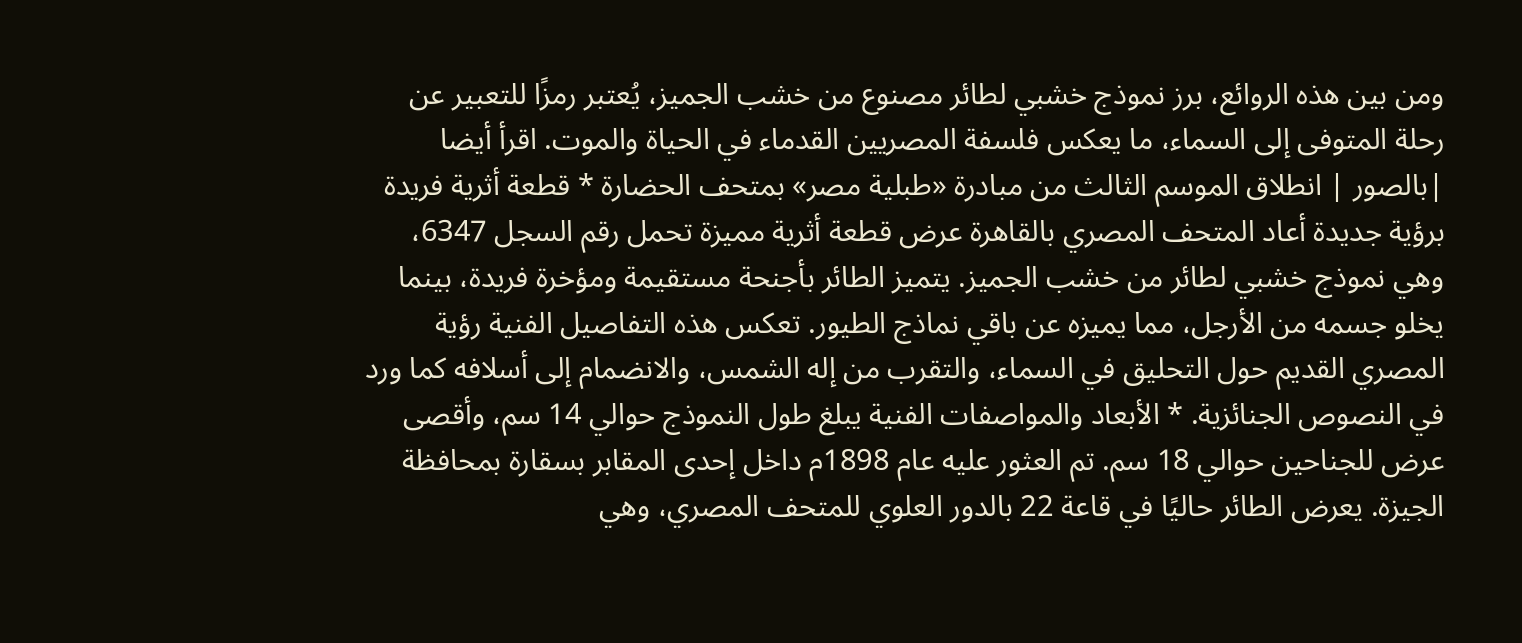ومن بين هذه الروائع، برز نموذج خشبي لطائر مصنوع من خشب الجميز، يُعتبر رمزًا للتعبير عن رحلة المتوفى إلى السماء، ما يعكس فلسفة المصريين القدماء في الحياة والموت. اقرأ أيضا |بالصور | انطلاق الموسم الثالث من مبادرة «طبلية مصر» بمتحف الحضارة * قطعة أثرية فريدة برؤية جديدة أعاد المتحف المصري بالقاهرة عرض قطعة أثرية مميزة تحمل رقم السجل 6347، وهي نموذج خشبي لطائر من خشب الجميز. يتميز الطائر بأجنحة مستقيمة ومؤخرة فريدة، بينما يخلو جسمه من الأرجل، مما يميزه عن باقي نماذج الطيور. تعكس هذه التفاصيل الفنية رؤية المصري القديم حول التحليق في السماء، والتقرب من إله الشمس، والانضمام إلى أسلافه كما ورد في النصوص الجنائزية. * الأبعاد والمواصفات الفنية يبلغ طول النموذج حوالي 14 سم، وأقصى عرض للجناحين حوالي 18 سم. تم العثور عليه عام 1898م داخل إحدى المقابر بسقارة بمحافظة الجيزة. يعرض الطائر حاليًا في قاعة 22 بالدور العلوي للمتحف المصري، وهي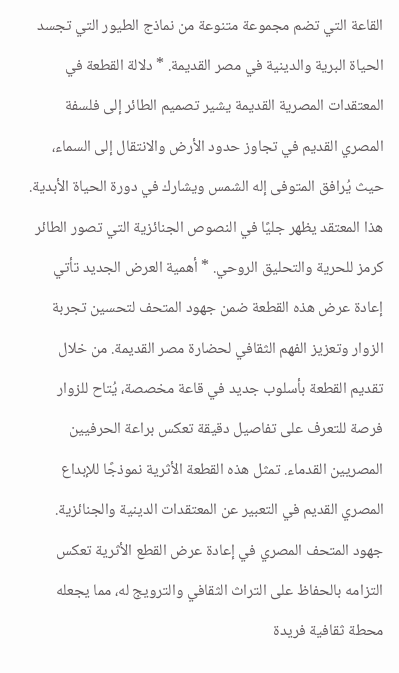القاعة التي تضم مجموعة متنوعة من نماذج الطيور التي تجسد الحياة البرية والدينية في مصر القديمة. * دلالة القطعة في المعتقدات المصرية القديمة يشير تصميم الطائر إلى فلسفة المصري القديم في تجاوز حدود الأرض والانتقال إلى السماء، حيث يُرافق المتوفى إله الشمس ويشارك في دورة الحياة الأبدية. هذا المعتقد يظهر جليًا في النصوص الجنائزية التي تصور الطائر كرمز للحرية والتحليق الروحي. * أهمية العرض الجديد تأتي إعادة عرض هذه القطعة ضمن جهود المتحف لتحسين تجربة الزوار وتعزيز الفهم الثقافي لحضارة مصر القديمة. من خلال تقديم القطعة بأسلوب جديد في قاعة مخصصة، يُتاح للزوار فرصة للتعرف على تفاصيل دقيقة تعكس براعة الحرفيين المصريين القدماء. تمثل هذه القطعة الأثرية نموذجًا للإبداع المصري القديم في التعبير عن المعتقدات الدينية والجنائزية. جهود المتحف المصري في إعادة عرض القطع الأثرية تعكس التزامه بالحفاظ على التراث الثقافي والترويج له، مما يجعله محطة ثقافية فريدة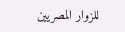للزوار المصريين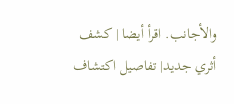والأجانب. اقرأ أيضا | كشف أثري جديد| تفاصيل اكتشاف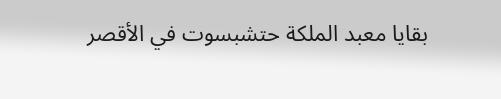بقايا معبد الملكة حتشبسوت في الأقصر